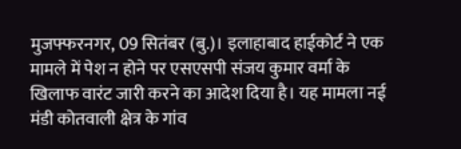मुजफ्फरनगर, 09 सितंबर (बु.)। इलाहाबाद हाईकोर्ट ने एक मामले में पेश न होने पर एसएसपी संजय कुमार वर्मा के खिलाफ वारंट जारी करने का आदेश दिया है। यह मामला नई मंडी कोतवाली क्षेत्र के गांव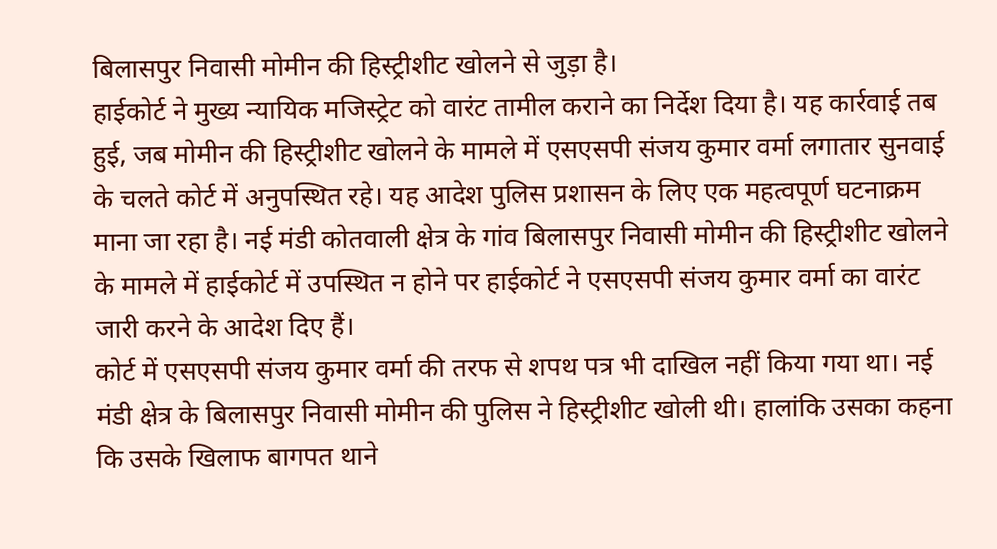बिलासपुर निवासी मोमीन की हिस्ट्रीशीट खोलने से जुड़ा है।
हाईकोर्ट ने मुख्य न्यायिक मजिस्ट्रेट को वारंट तामील कराने का निर्देश दिया है। यह कार्रवाई तब हुई, जब मोमीन की हिस्ट्रीशीट खोलने के मामले में एसएसपी संजय कुमार वर्मा लगातार सुनवाई के चलते कोर्ट में अनुपस्थित रहे। यह आदेश पुलिस प्रशासन के लिए एक महत्वपूर्ण घटनाक्रम माना जा रहा है। नई मंडी कोतवाली क्षेत्र के गांव बिलासपुर निवासी मोमीन की हिस्ट्रीशीट खोलने के मामले में हाईकोर्ट में उपस्थित न होने पर हाईकोर्ट ने एसएसपी संजय कुमार वर्मा का वारंट जारी करने के आदेश दिए हैं।
कोर्ट में एसएसपी संजय कुमार वर्मा की तरफ से शपथ पत्र भी दाखिल नहीं किया गया था। नई मंडी क्षेत्र के बिलासपुर निवासी मोमीन की पुलिस ने हिस्ट्रीशीट खोली थी। हालांकि उसका कहना कि उसके खिलाफ बागपत थाने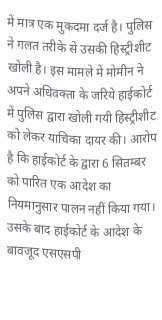में मात्र एक मुकदमा दर्ज है। पुलिस ने गलत तरीके से उसकी हिस्ट्रीशीट खोली है। इस मामले में मोमीन ने अपने अधिवक्ता के जरिये हाईकोर्ट में पुलिस द्वारा खोली गयी हिस्ट्रीशीट को लेकर याचिका दायर की। आरोप है कि हाईकोर्ट के द्वारा 6 सितम्बर को पारित एक आदेश का नियमानुसार पालन नहीं किया गया।
उसके बाद हाईकोर्ट के आदेश के बावजूद एसएसपी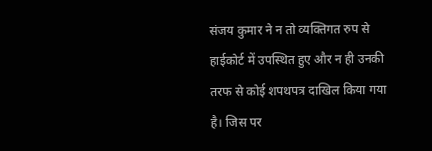संजय कुमार ने न तो व्यक्तिगत रुप से हाईकोर्ट में उपस्थित हुए और न ही उनकी तरफ से कोई शपथपत्र दाखिल किया गया है। जिस पर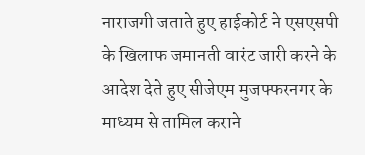नाराजगी जताते हुए हाईकोर्ट ने एसएसपी के खिलाफ जमानती वारंट जारी करने के आदेश देते हुए सीजेएम मुजफ्फरनगर के माध्यम से तामिल कराने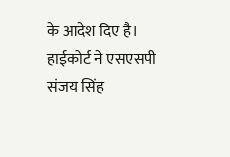के आदेश दिए है। हाईकोर्ट ने एसएसपी संजय सिंह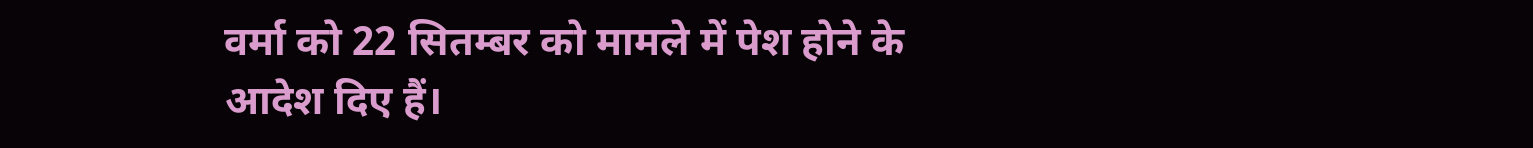वर्मा को 22 सितम्बर को मामले में पेश होने के आदेश दिए हैं।